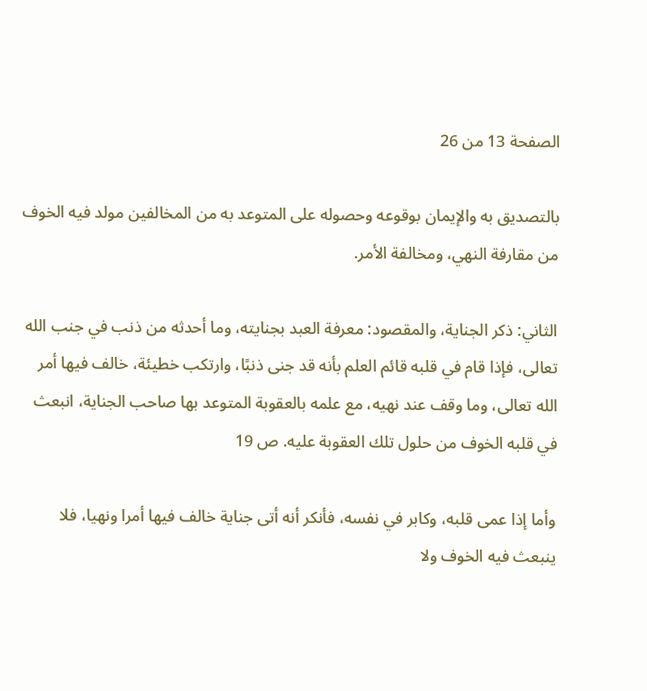الصفحة 13 من 26

بالتصديق به والإيمان بوقوعه وحصوله على المتوعد به من المخالفين مولد فيه الخوف من مقارفة النهي، ومخالفة الأمر.

الثاني: ذكر الجناية، والمقصود: معرفة العبد بجنايته، وما أحدثه من ذنب في جنب الله تعالى، فإذا قام في قلبه قائم العلم بأنه قد جنى ذنبًا، وارتكب خطيئة، خالف فيها أمر الله تعالى، وما وقف عند نهيه، مع علمه بالعقوبة المتوعد بها صاحب الجناية، انبعث في قلبه الخوف من حلول تلك العقوبة عليه. ص 19

وأما إذا عمى قلبه، وكابر في نفسه، فأنكر أنه أتى جناية خالف فيها أمرا ونهيا، فلا ينبعث فيه الخوف ولا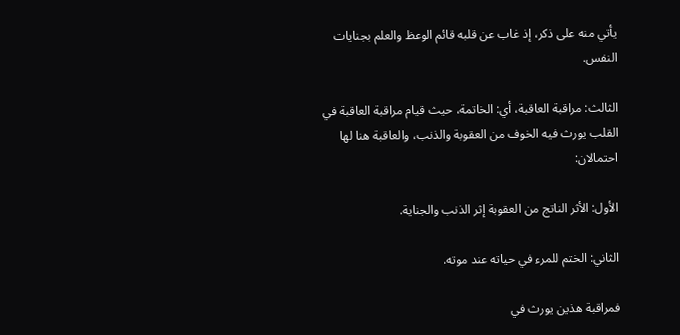يأتي منه على ذكر، إذ غاب عن قلبه قائم الوعظ والعلم بجنايات النفس.

الثالث: مراقبة العاقبة، أي: الخاتمة، حيث قيام مراقبة العاقبة في القلب يورث فيه الخوف من العقوبة والذنب، والعاقبة هنا لها احتمالان:

الأول: الأثر الناتج من العقوبة إثر الذنب والجناية.

الثاني: الختم للمرء في حياته عند موته.

فمراقبة هذين يورث في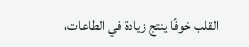القلب خوفًا ينتج زيادة في الطاعات،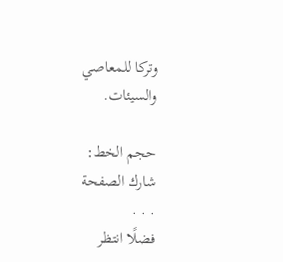وتركا للمعاصي والسيئات.

حجم الخط:
شارك الصفحة
. . .
فضلًا انتظر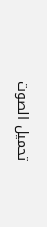تحميل الصوت